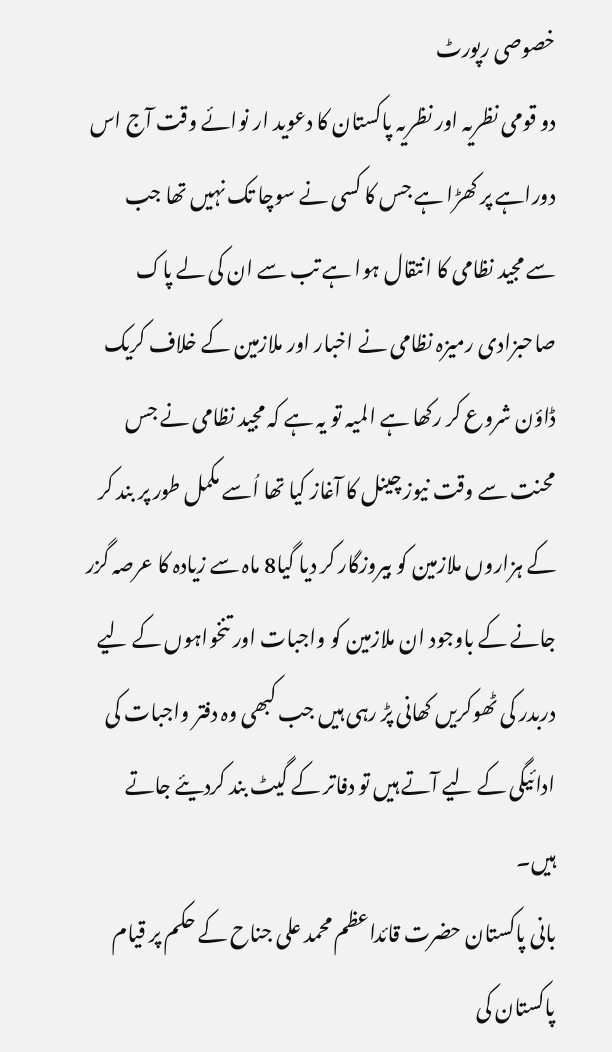خصوصی رپورٹ
دو قومی نظریہ اور نظریہ پاکستان کا دعوید ار نوائے وقت آج اس دوراہے پر کھڑا ہے جس کا کسی نے سوچا تک نہیں تھا جب سے مجید نظامی کا انتقال ہوا ہے تب سے ان کی لے پاک صاحبزادی رمیزہ نظامی نے اخبار اور ملازمین کے خلاف کریک ڈاؤن شروع کر رکھا ہے المیہ تو یہ ہے کہ مجید نظامی نے جس محنت سے وقت نیوز چینل کا آغاز کیا تھا اُسے مکمل طور پر بند کر کے ہزاروں ملازمین کو بیروزگار کر دیا گیا8 ماہ سے زیادہ کا عرصہ گزر جانے کے باوجود ان ملازمین کو واجبات اور تنخواہوں کے لیے دربدر کی ٹھوکریں کھانی پڑ رہی ہیں جب کبھی وہ دفتر واجبات کی ادائیگی کے لیے آتے ہیں تو دفاتر کے گیٹ بند کردیئے جاتے ہیں۔
بانی پاکستان حضرت قائداعظم محمد علی جناح کے حکم پر قیام پاکستان کی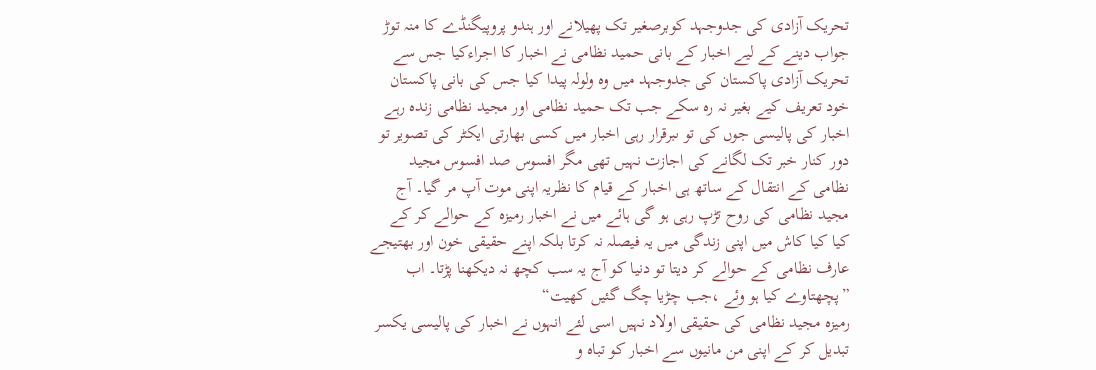تحریک آزادی کی جدوجہد کوبرصغیر تک پھیلانے اور ہندو پروپیگنڈے کا منہ توڑ جواب دینے کے لیے اخبار کے بانی حمید نظامی نے اخبار کا اجراءکیا جس سے تحریک آزادی پاکستان کی جدوجہد میں وہ ولولہ پیدا کیا جس کی بانی پاکستان خود تعریف کیے بغیر نہ رہ سکے جب تک حمید نظامی اور مجید نظامی زندہ رہے اخبار کی پالیسی جوں کی تو ںبرقرار رہی اخبار میں کسی بھارتی ایکٹر کی تصویر تو دور کنار خبر تک لگانے کی اجازت نہیں تھی مگر افسوس صد افسوس مجید نظامی کے انتقال کے ساتھ ہی اخبار کے قیام کا نظریہ اپنی موت آپ مر گیا۔ آج مجید نظامی کی روح تڑپ رہی ہو گی ہائے میں نے اخبار رمیزہ کے حوالے کر کے کیا کیا کاش میں اپنی زندگی میں یہ فیصلہ نہ کرتا بلکہ اپنے حقیقی خون اور بھتیجے عارف نظامی کے حوالے کر دیتا تو دنیا کو آج یہ سب کچھ نہ دیکھنا پڑتا۔ اب ”پچھتاوے کیا ہو وئے ،جب چڑیا چگ گئیں کھیت“
رمیزہ مجید نظامی کی حقیقی اولاد نہیں اسی لئے انہوں نے اخبار کی پالیسی یکسر تبدیل کر کے اپنی من مانیوں سے اخبار کو تباہ و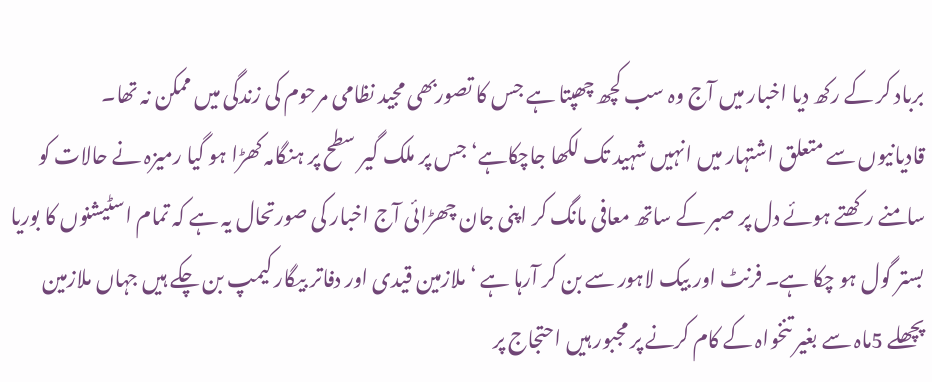برباد کر کے رکھ دیا اخبار میں آج وہ سب کچھ چھپتا ہے جس کا تصوربھی مجید نظامی مرحوم کی زندگی میں ممکن نہ تھا۔
قادیانیوں سے متعلق اشتہار میں انہیں شہید تک لکھا جاچکاہے‘ جس پر ملک گیر سطح پر ہنگامہ کھڑا ہو گیا رمیزہ نے حالات کو سامنے رکھتے ہوئے دل پر صبر کے ساتھ معافی مانگ کر اپنی جان چھڑائی آج اخبار کی صورتحال یہ ہے کہ تمام اسٹیشنوں کا بوریا بستر گول ہو چکا ہے۔ فرنٹ اور بیک لاہور سے بن کر آرہا ہے ‘ ملازمین قیدی اور دفاتر بیگار کیمپ بن چکے ہیں جہاں ملازمین پچھلے 5ماہ سے بغیر تنخواہ کے کام کرنے پر مجبور ہیں احتجاج پر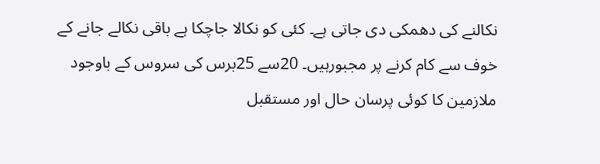نکالنے کی دھمکی دی جاتی ہے۔ کئی کو نکالا جاچکا ہے باقی نکالے جانے کے خوف سے کام کرنے پر مجبورہیں۔ 20سے 25برس کی سروس کے باوجود ملازمین کا کوئی پرسان حال اور مستقبل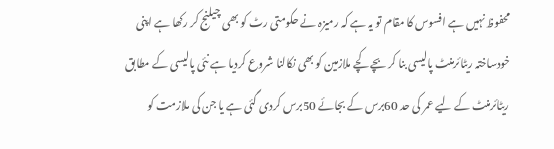محفوظ نہیں ہے افسوس کا مقام تو یہ ہے کہ رمیزہ نے حکومتی رٹ کو بھی چیلنج کر رکھا ہے اپنی خودساختہ ریٹائرمنٹ پالیسی بنا کر بچے کچے ملازمین کو بھی نکالنا شروع کردیا ہے نئی پالیسی کے مطابق ریٹائرمنٹ کے لیے عمر کی حد 60برس کے بجائے 50برس کردی گئی ہے یا جن کی ملازمت کو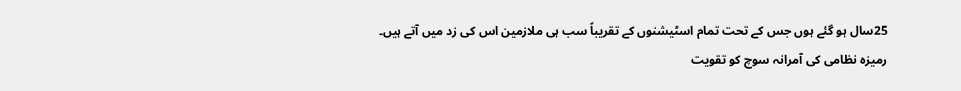25سال ہو گئے ہوں جس کے تحت تمام اسٹیشنوں کے تقریباً سب ہی ملازمین اس کی زد میں آتے ہیں۔
رمیزہ نظامی کی آمرانہ سوچ کو تقویت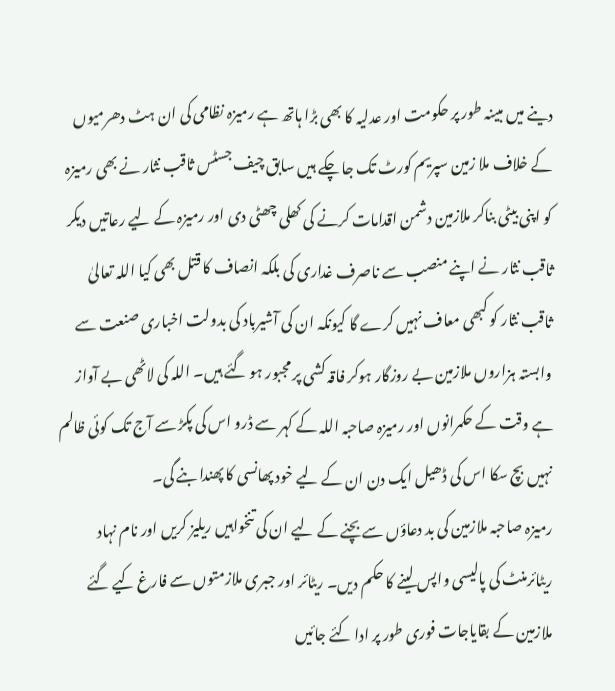دینے میں مبینہ طور پر حکومت اور عدلیہ کا بھی بڑا ہاتھ ہے رمیزہ نظامی کی ان ہٹ دھرمیوں کے خلاف ملا زمین سپریم کورٹ تک جا چکے ہیں سابق چیف جسٹس ثاقب نثار نے بھی رمیزہ کو اپنی بیٹی بناکر ملازمین دشمن اقدامات کرنے کی کھلی چھٹی دی اور رمیزہ کے لیے رعاتیں دیکر ثاقب نثار نے اپنے منصب سے ناصرف غداری کی بلکہ انصاف کا قتل بھی کیا اللہ تعالیٰ ثاقب نثار کو کبھی معاف نہیں کرے گا کیونکہ ان کی آشیرباد کی بدولت اخباری صنعت سے وابستہ ہزاروں ملازمین بے روزگار ہوکر فاقہ کشی پر مجبور ہو گئے ہیں۔ اللہ کی لاٹھی بے آواز ہے وقت کے حکمرانوں اور رمیزہ صاحبہ اللہ کے کہر سے ڈرو اس کی پکڑ سے آج تک کوئی ظالم نہیں بچ سکا اس کی ڈھیل ایک دن ان کے لیے خود پھانسی کا پھندا بنے گی۔
رمیزہ صاحبہ ملازمین کی بد دعاؤں سے بچنے کے لیے ان کی تنخواہیں ریلیز کریں اور نام نہاد ریٹائرمنٹ کی پالیسی واپس لینے کا حکم دیں۔ ریٹائر اور جبری ملازمتوں سے فارغ کیے گئے ملازمین کے بقایاجات فوری طور پر ادا کئے جائیں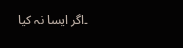۔اگر ایسا نہ کیا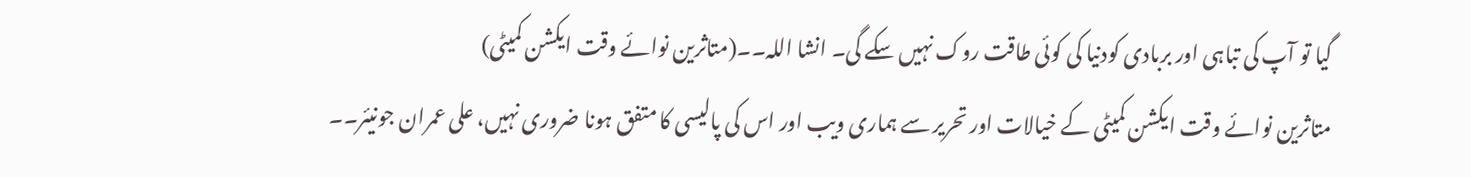گیا تو آپ کی تباہی اور بربادی کودنیا کی کوئی طاقت روک نہیں سکے گی۔ انشا اللہ۔۔(متاثرین نوائے وقت ایکشن کمیٹی)
متاثرین نوائے وقت ایکشن کمیٹی کے خیالات اور تحریر سے ہماری ویب اور اس کی پالیسی کا متفق ہونا ضروری نہیں، علی عمران جونیئر۔۔